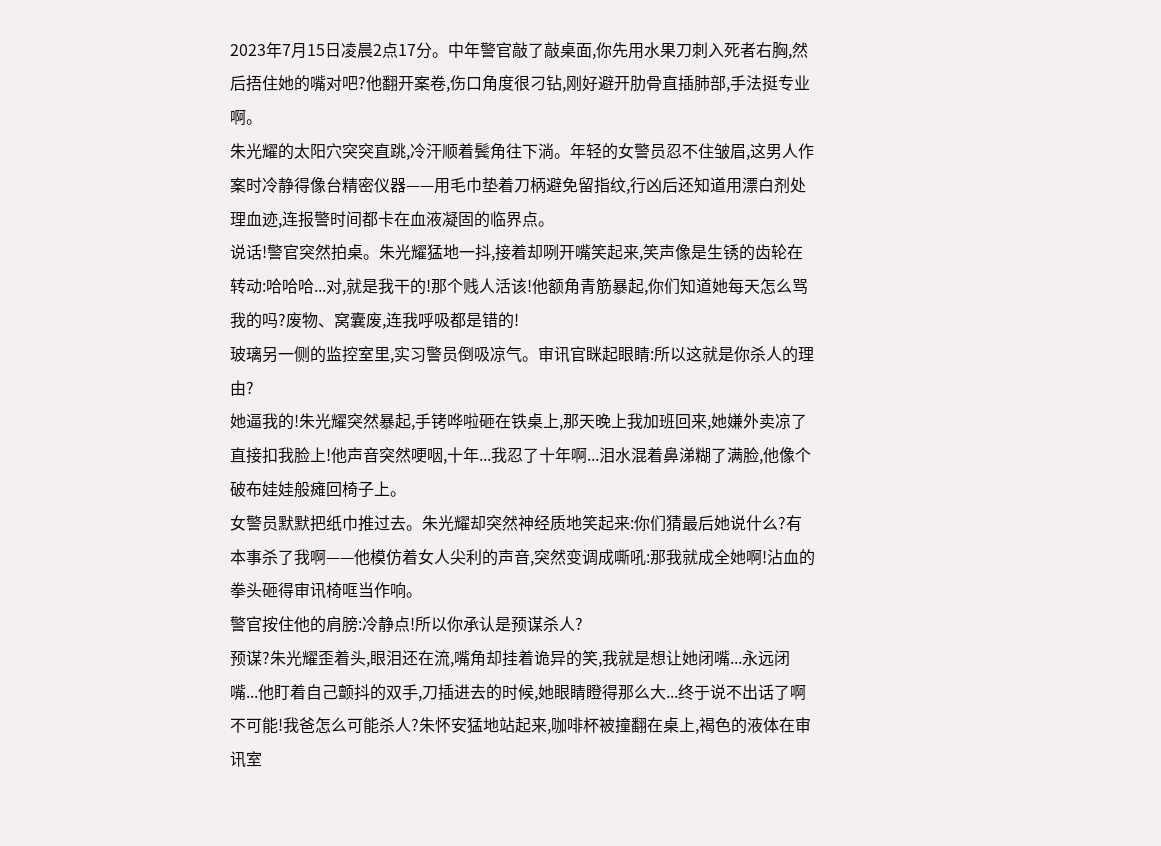2023年7月15日凌晨2点17分。中年警官敲了敲桌面,你先用水果刀刺入死者右胸,然后捂住她的嘴对吧?他翻开案卷,伤口角度很刁钻,刚好避开肋骨直插肺部,手法挺专业啊。
朱光耀的太阳穴突突直跳,冷汗顺着鬓角往下淌。年轻的女警员忍不住皱眉,这男人作案时冷静得像台精密仪器——用毛巾垫着刀柄避免留指纹,行凶后还知道用漂白剂处理血迹,连报警时间都卡在血液凝固的临界点。
说话!警官突然拍桌。朱光耀猛地一抖,接着却咧开嘴笑起来,笑声像是生锈的齿轮在转动:哈哈哈...对,就是我干的!那个贱人活该!他额角青筋暴起,你们知道她每天怎么骂我的吗?废物、窝囊废,连我呼吸都是错的!
玻璃另一侧的监控室里,实习警员倒吸凉气。审讯官眯起眼睛:所以这就是你杀人的理由?
她逼我的!朱光耀突然暴起,手铐哗啦砸在铁桌上,那天晚上我加班回来,她嫌外卖凉了直接扣我脸上!他声音突然哽咽,十年...我忍了十年啊...泪水混着鼻涕糊了满脸,他像个破布娃娃般瘫回椅子上。
女警员默默把纸巾推过去。朱光耀却突然神经质地笑起来:你们猜最后她说什么?有本事杀了我啊——他模仿着女人尖利的声音,突然变调成嘶吼:那我就成全她啊!沾血的拳头砸得审讯椅哐当作响。
警官按住他的肩膀:冷静点!所以你承认是预谋杀人?
预谋?朱光耀歪着头,眼泪还在流,嘴角却挂着诡异的笑,我就是想让她闭嘴...永远闭嘴...他盯着自己颤抖的双手,刀插进去的时候,她眼睛瞪得那么大...终于说不出话了啊
不可能!我爸怎么可能杀人?朱怀安猛地站起来,咖啡杯被撞翻在桌上,褐色的液体在审讯室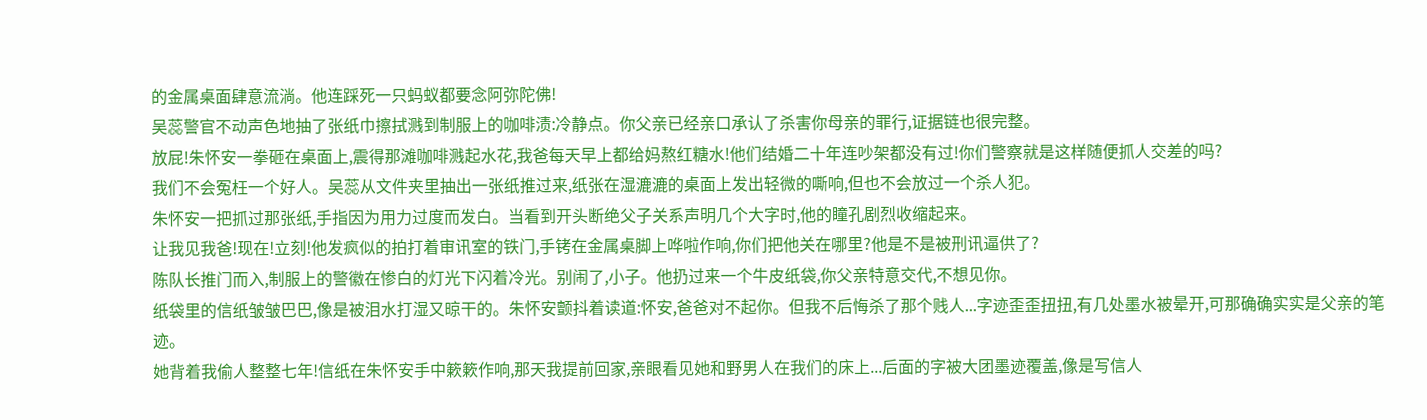的金属桌面肆意流淌。他连踩死一只蚂蚁都要念阿弥陀佛!
吴蕊警官不动声色地抽了张纸巾擦拭溅到制服上的咖啡渍:冷静点。你父亲已经亲口承认了杀害你母亲的罪行,证据链也很完整。
放屁!朱怀安一拳砸在桌面上,震得那滩咖啡溅起水花,我爸每天早上都给妈熬红糖水!他们结婚二十年连吵架都没有过!你们警察就是这样随便抓人交差的吗?
我们不会冤枉一个好人。吴蕊从文件夹里抽出一张纸推过来,纸张在湿漉漉的桌面上发出轻微的嘶响,但也不会放过一个杀人犯。
朱怀安一把抓过那张纸,手指因为用力过度而发白。当看到开头断绝父子关系声明几个大字时,他的瞳孔剧烈收缩起来。
让我见我爸!现在!立刻!他发疯似的拍打着审讯室的铁门,手铐在金属桌脚上哗啦作响,你们把他关在哪里?他是不是被刑讯逼供了?
陈队长推门而入,制服上的警徽在惨白的灯光下闪着冷光。别闹了,小子。他扔过来一个牛皮纸袋,你父亲特意交代,不想见你。
纸袋里的信纸皱皱巴巴,像是被泪水打湿又晾干的。朱怀安颤抖着读道:怀安,爸爸对不起你。但我不后悔杀了那个贱人...字迹歪歪扭扭,有几处墨水被晕开,可那确确实实是父亲的笔迹。
她背着我偷人整整七年!信纸在朱怀安手中簌簌作响,那天我提前回家,亲眼看见她和野男人在我们的床上...后面的字被大团墨迹覆盖,像是写信人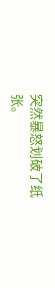突然暴怒划破了纸张。